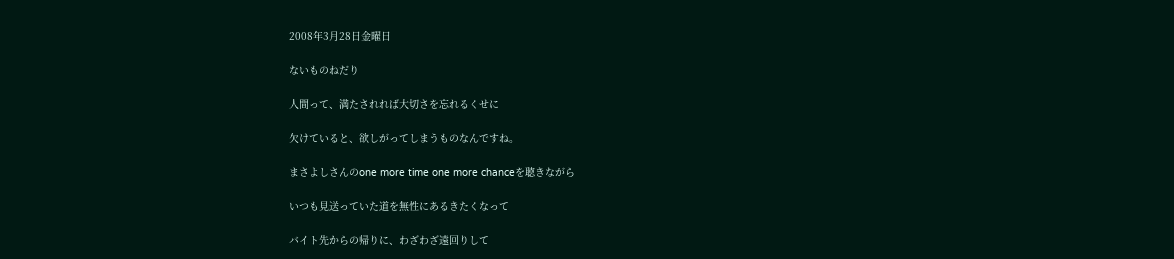2008年3月28日金曜日

ないものねだり

人間って、満たされれば大切さを忘れるくせに

欠けていると、欲しがってしまうものなんですね。

まさよしさんのone more time one more chanceを聴きながら

いつも見送っていた道を無性にあるきたくなって

バイト先からの帰りに、わざわざ遠回りして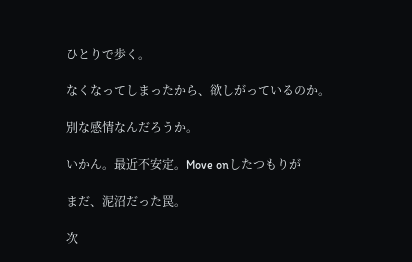ひとりで歩く。

なくなってしまったから、欲しがっているのか。

別な感情なんだろうか。

いかん。最近不安定。Move onしたつもりが

まだ、泥沼だった罠。

次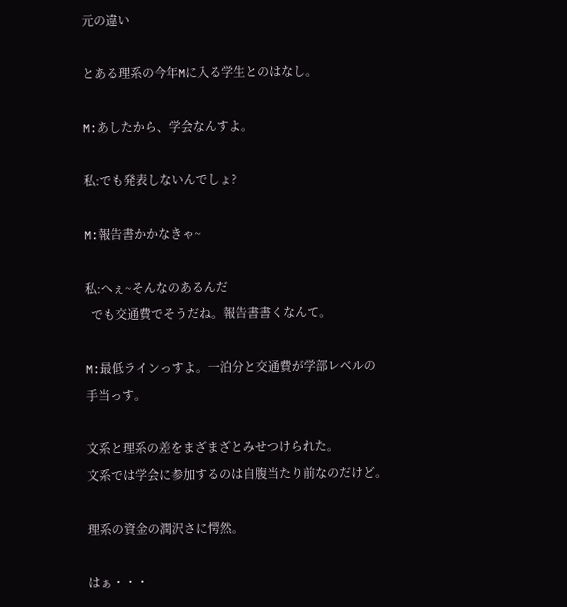元の違い

とある理系の今年Mに入る学生とのはなし。

M:あしたから、学会なんすよ。

私:でも発表しないんでしょ?

M:報告書かかなきゃ~

私:へぇ~そんなのあるんだ
  でも交通費でそうだね。報告書書くなんて。

M:最低ラインっすよ。一泊分と交通費が学部レベルの
手当っす。

文系と理系の差をまざまざとみせつけられた。
文系では学会に参加するのは自腹当たり前なのだけど。

理系の資金の潤沢さに愕然。

はぁ・・・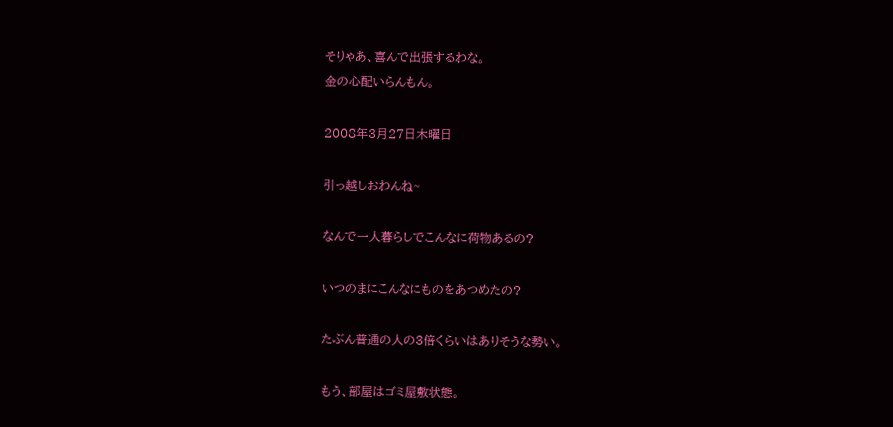そりゃあ、喜んで出張するわな。
金の心配いらんもん。

2008年3月27日木曜日

引っ越しおわんね~

なんで一人暮らしでこんなに荷物あるの?

いつのまにこんなにものをあつめたの?

たぶん普通の人の3倍くらいはありそうな勢い。

もう、部屋はゴミ屋敷状態。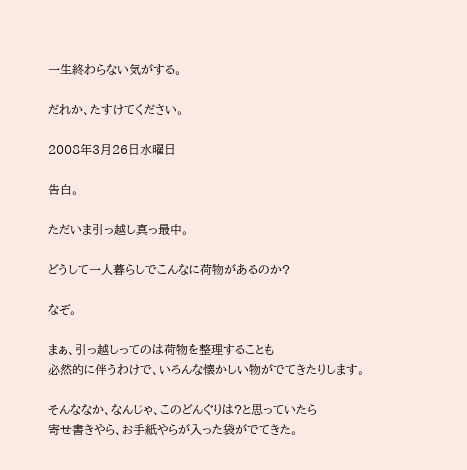一生終わらない気がする。

だれか、たすけてください。

2008年3月26日水曜日

告白。

ただいま引っ越し真っ最中。

どうして一人暮らしでこんなに荷物があるのか?

なぞ。

まぁ、引っ越しってのは荷物を整理することも
必然的に伴うわけで、いろんな懐かしい物がでてきたりします。

そんななか、なんじゃ、このどんぐりは?と思っていたら
寄せ書きやら、お手紙やらが入った袋がでてきた。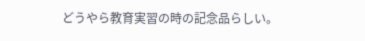どうやら教育実習の時の記念品らしい。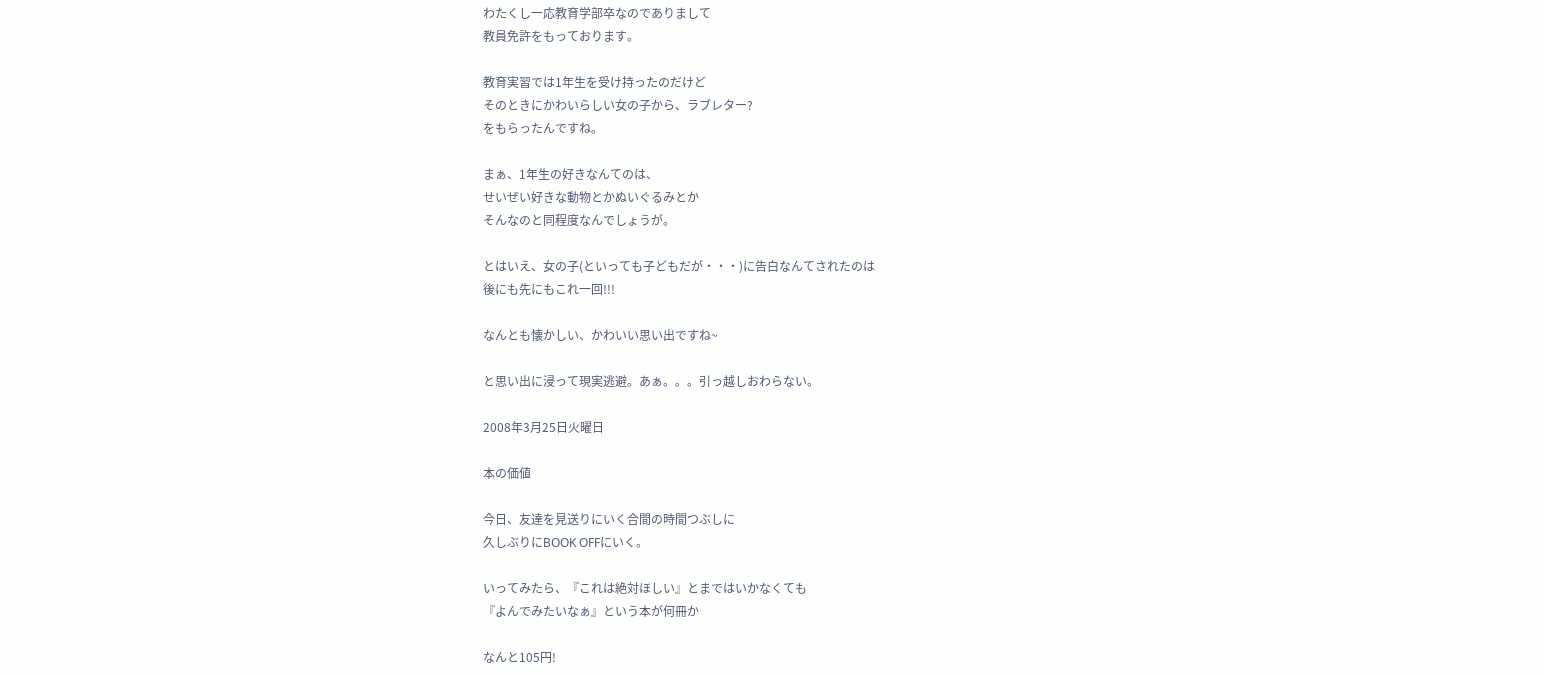わたくし一応教育学部卒なのでありまして
教員免許をもっております。

教育実習では1年生を受け持ったのだけど
そのときにかわいらしい女の子から、ラブレター?
をもらったんですね。

まぁ、1年生の好きなんてのは、
せいぜい好きな動物とかぬいぐるみとか
そんなのと同程度なんでしょうが。

とはいえ、女の子(といっても子どもだが・・・)に告白なんてされたのは
後にも先にもこれ一回!!!

なんとも懐かしい、かわいい思い出ですね~

と思い出に浸って現実逃避。あぁ。。。引っ越しおわらない。

2008年3月25日火曜日

本の価値

今日、友達を見送りにいく合間の時間つぶしに
久しぶりにBOOK OFFにいく。

いってみたら、『これは絶対ほしい』とまではいかなくても
『よんでみたいなぁ』という本が何冊か

なんと105円!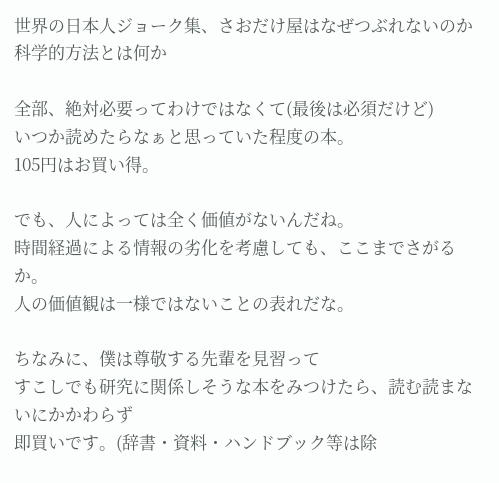世界の日本人ジョーク集、さおだけ屋はなぜつぶれないのか
科学的方法とは何か

全部、絶対必要ってわけではなくて(最後は必須だけど)
いつか読めたらなぁと思っていた程度の本。
105円はお買い得。

でも、人によっては全く価値がないんだね。
時間経過による情報の劣化を考慮しても、ここまでさがるか。
人の価値観は一様ではないことの表れだな。

ちなみに、僕は尊敬する先輩を見習って
すこしでも研究に関係しそうな本をみつけたら、読む読まないにかかわらず
即買いです。(辞書・資料・ハンドブック等は除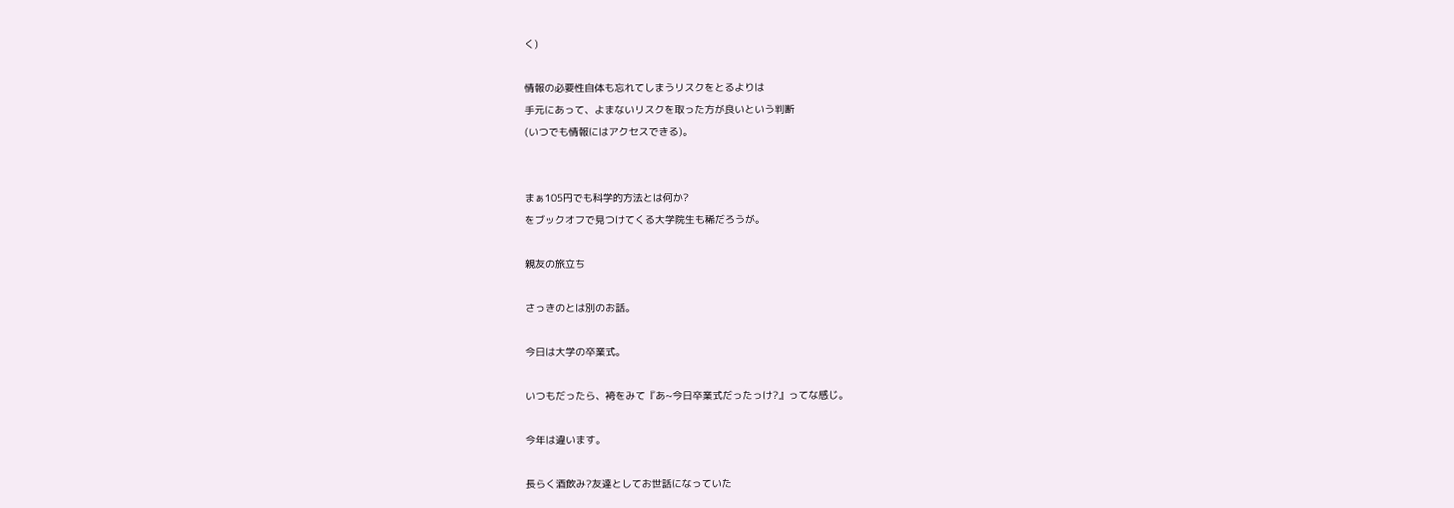く)

情報の必要性自体も忘れてしまうリスクをとるよりは
手元にあって、よまないリスクを取った方が良いという判断
(いつでも情報にはアクセスできる)。


まぁ105円でも科学的方法とは何か?
をブックオフで見つけてくる大学院生も稀だろうが。

親友の旅立ち

さっきのとは別のお話。

今日は大学の卒業式。

いつもだったら、袴をみて『あ~今日卒業式だったっけ?』ってな感じ。

今年は違います。

長らく酒飲み?友達としてお世話になっていた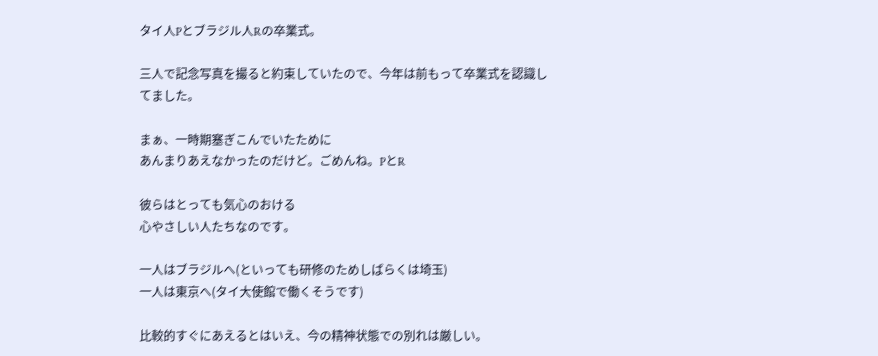タイ人Pとブラジル人Rの卒業式。

三人で記念写真を撮ると約束していたので、今年は前もって卒業式を認識してました。

まぁ、一時期塞ぎこんでいたために
あんまりあえなかったのだけど。ごめんね。PとR

彼らはとっても気心のおける
心やさしい人たちなのです。

一人はブラジルへ(といっても研修のためしばらくは埼玉)
一人は東京へ(タイ大使館で働くそうです)

比較的すぐにあえるとはいえ、今の精神状態での別れは厳しい。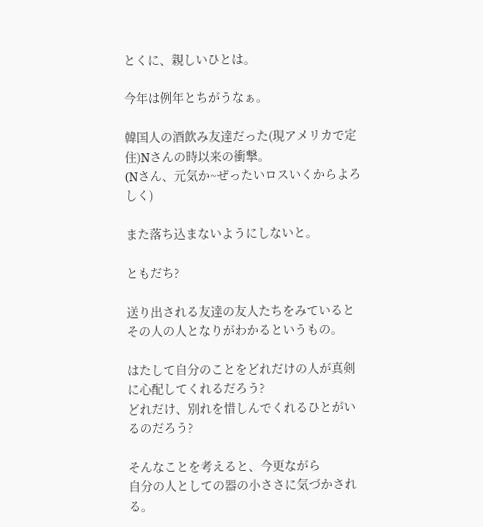とくに、親しいひとは。

今年は例年とちがうなぁ。

韓国人の酒飲み友達だった(現アメリカで定住)Nさんの時以来の衝撃。
(Nさん、元気か~ぜったいロスいくからよろしく)

また落ち込まないようにしないと。

ともだち?

送り出される友達の友人たちをみていると
その人の人となりがわかるというもの。

はたして自分のことをどれだけの人が真剣に心配してくれるだろう?
どれだけ、別れを惜しんでくれるひとがいるのだろう?

そんなことを考えると、今更ながら
自分の人としての器の小ささに気づかされる。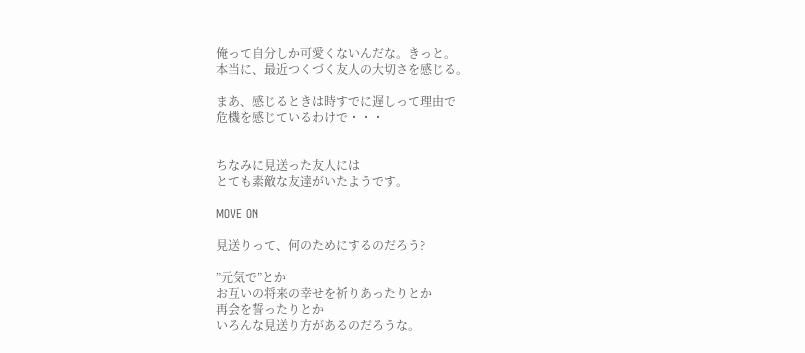俺って自分しか可愛くないんだな。きっと。
本当に、最近つくづく友人の大切さを感じる。

まあ、感じるときは時すでに遅しって理由で
危機を感じているわけで・・・


ちなみに見送った友人には
とても素敵な友達がいたようです。

MOVE ON

見送りって、何のためにするのだろう?

”元気で”とか
お互いの将来の幸せを祈りあったりとか
再会を誓ったりとか
いろんな見送り方があるのだろうな。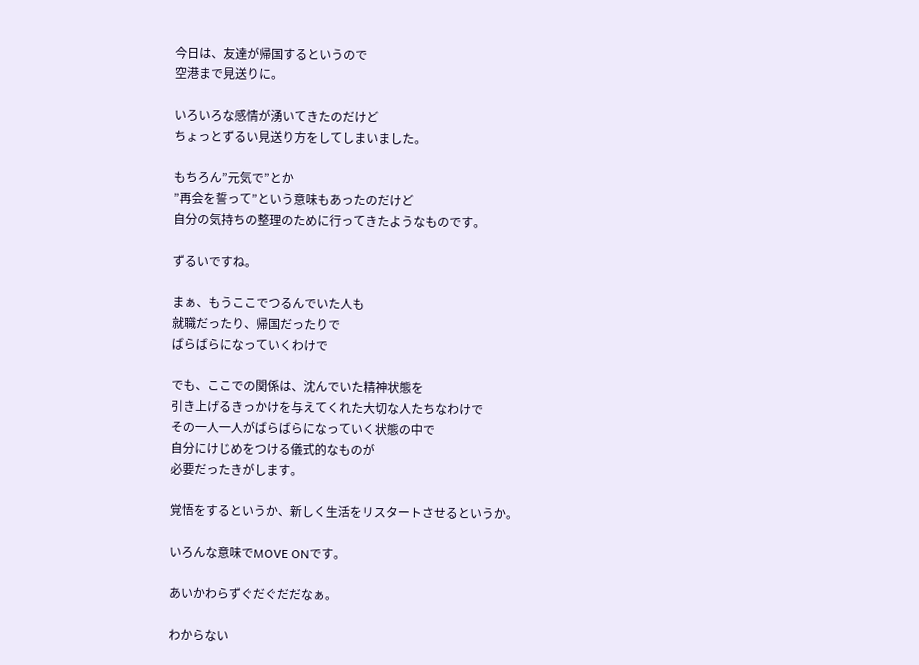今日は、友達が帰国するというので
空港まで見送りに。

いろいろな感情が湧いてきたのだけど
ちょっとずるい見送り方をしてしまいました。

もちろん”元気で”とか
”再会を誓って”という意味もあったのだけど
自分の気持ちの整理のために行ってきたようなものです。

ずるいですね。

まぁ、もうここでつるんでいた人も
就職だったり、帰国だったりで
ばらばらになっていくわけで

でも、ここでの関係は、沈んでいた精神状態を
引き上げるきっかけを与えてくれた大切な人たちなわけで
その一人一人がばらばらになっていく状態の中で
自分にけじめをつける儀式的なものが
必要だったきがします。

覚悟をするというか、新しく生活をリスタートさせるというか。

いろんな意味でMOVE ONです。

あいかわらずぐだぐだだなぁ。

わからない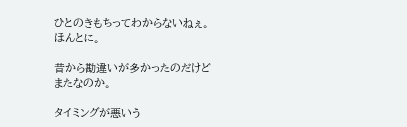ひとのきもちってわからないねぇ。
ほんとに。

昔から勘違いが多かったのだけど
またなのか。

タイミングが悪いう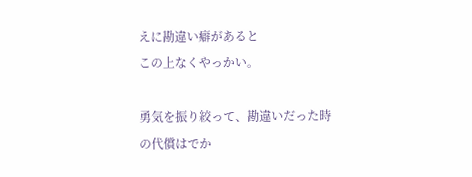えに勘違い癖があると
この上なくやっかい。

勇気を振り絞って、勘違いだった時の代償はでか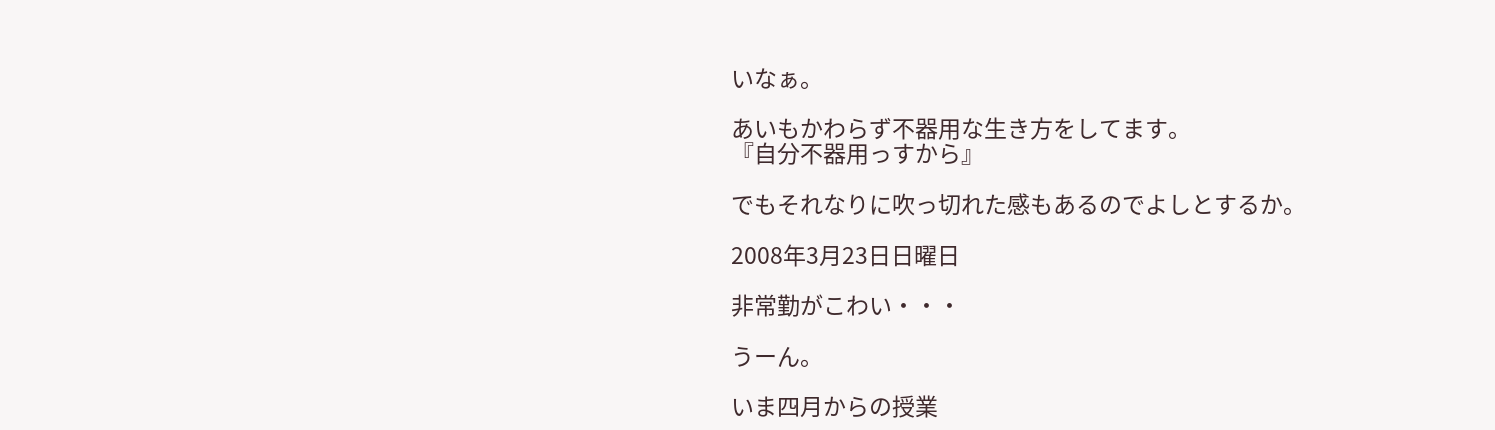いなぁ。

あいもかわらず不器用な生き方をしてます。
『自分不器用っすから』

でもそれなりに吹っ切れた感もあるのでよしとするか。

2008年3月23日日曜日

非常勤がこわい・・・

うーん。

いま四月からの授業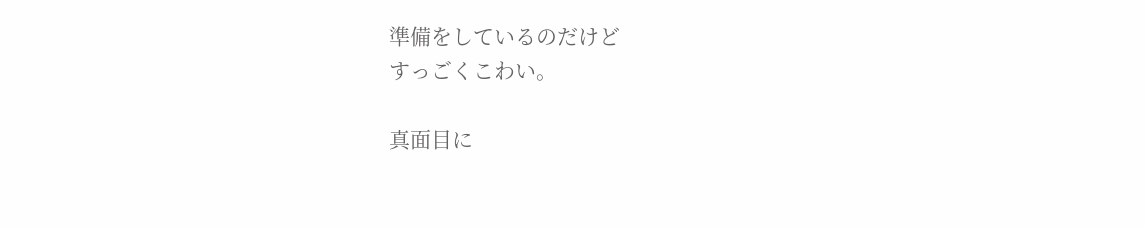準備をしているのだけど
すっごくこわい。

真面目に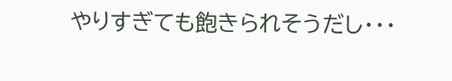やりすぎても飽きられそうだし・・・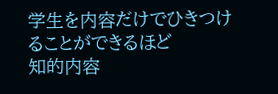学生を内容だけでひきつけることができるほど
知的内容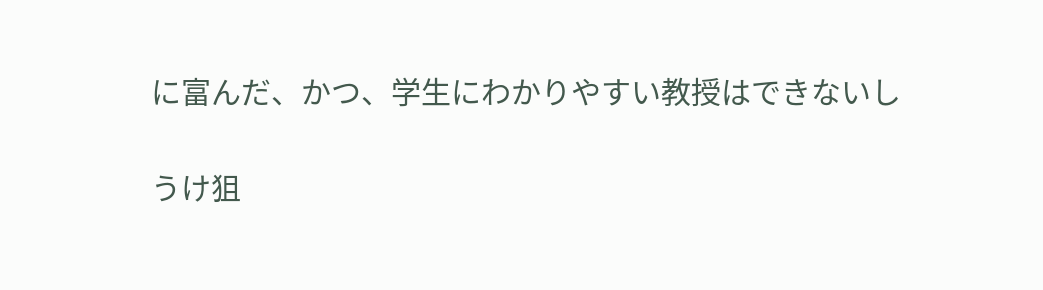に富んだ、かつ、学生にわかりやすい教授はできないし

うけ狙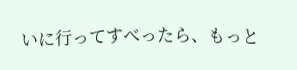いに行ってすべったら、もっと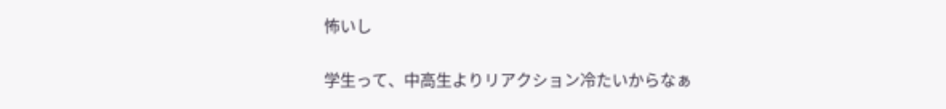怖いし

学生って、中高生よりリアクション冷たいからなぁ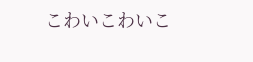こわいこわいこ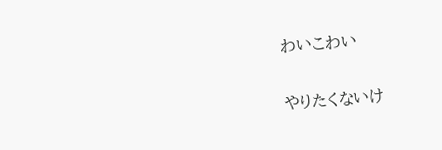わいこわい

やりたくないけ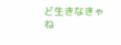ど生きなきゃね